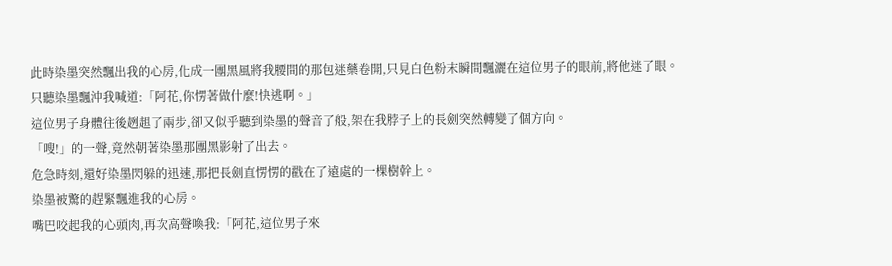此時染墨突然飄出我的心房,化成一團黑風將我腰間的那包迷藥卷開,只見白色粉末瞬間飄灑在這位男子的眼前,將他迷了眼。
只聽染墨飄沖我喊道:「阿花,你愣著做什麼!快逃啊。」
這位男子身體往後趔趄了兩步,卻又似乎聽到染墨的聲音了般,架在我脖子上的長劍突然轉變了個方向。
「嗖!」的一聲,竟然朝著染墨那團黑影射了出去。
危急時刻,還好染墨閃躲的迅速,那把長劍直愣愣的戳在了遠處的一棵樹幹上。
染墨被驚的趕緊飄進我的心房。
嘴巴咬起我的心頭肉,再次高聲喚我:「阿花,這位男子來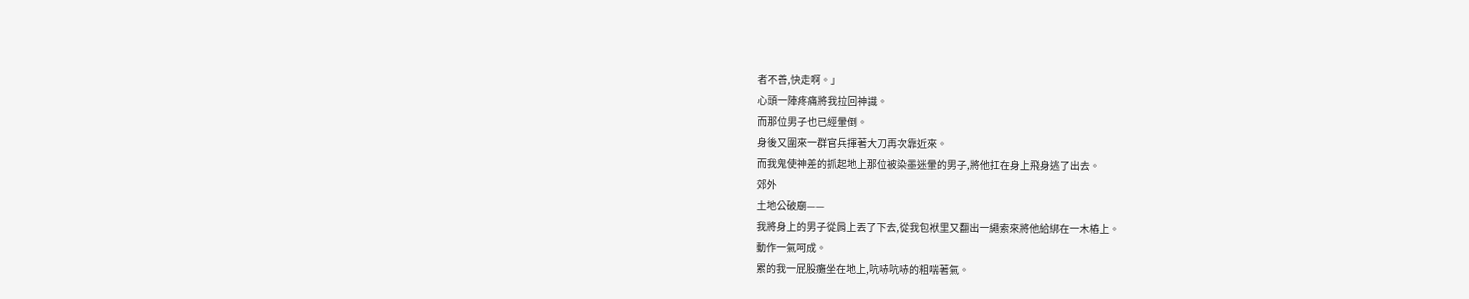者不善,快走啊。」
心頭一陣疼痛將我拉回神識。
而那位男子也已經暈倒。
身後又圍來一群官兵揮著大刀再次靠近來。
而我鬼使神差的抓起地上那位被染墨迷暈的男子,將他扛在身上飛身逃了出去。
郊外
土地公破廟——
我將身上的男子從肩上丟了下去,從我包袱里又翻出一繩索來將他給綁在一木樁上。
動作一氣呵成。
累的我一屁股癱坐在地上,吭哧吭哧的粗喘著氣。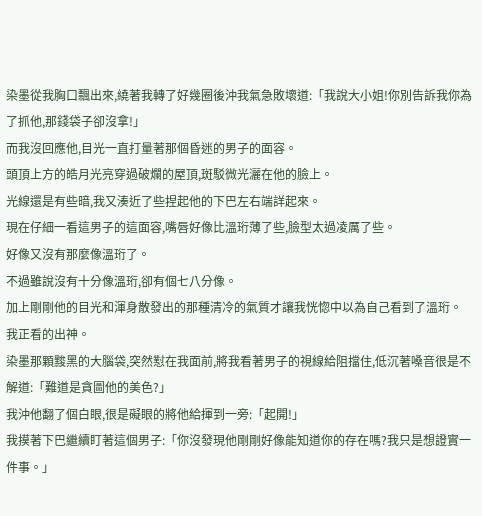染墨從我胸口飄出來,繞著我轉了好幾圈後沖我氣急敗壞道:「我說大小姐!你別告訴我你為了抓他,那錢袋子卻沒拿!」
而我沒回應他,目光一直打量著那個昏迷的男子的面容。
頭頂上方的皓月光亮穿過破爛的屋頂,斑駁微光灑在他的臉上。
光線還是有些暗,我又湊近了些捏起他的下巴左右端詳起來。
現在仔細一看這男子的這面容,嘴唇好像比溫珩薄了些,臉型太過凌厲了些。
好像又沒有那麼像溫珩了。
不過雖說沒有十分像溫珩,卻有個七八分像。
加上剛剛他的目光和渾身散發出的那種清冷的氣質才讓我恍惚中以為自己看到了溫珩。
我正看的出神。
染墨那顆黢黑的大腦袋,突然懟在我面前,將我看著男子的視線給阻擋住,低沉著嗓音很是不解道:「難道是貪圖他的美色?」
我沖他翻了個白眼,很是礙眼的將他給揮到一旁:「起開!」
我摸著下巴繼續盯著這個男子:「你沒發現他剛剛好像能知道你的存在嗎?我只是想證實一件事。」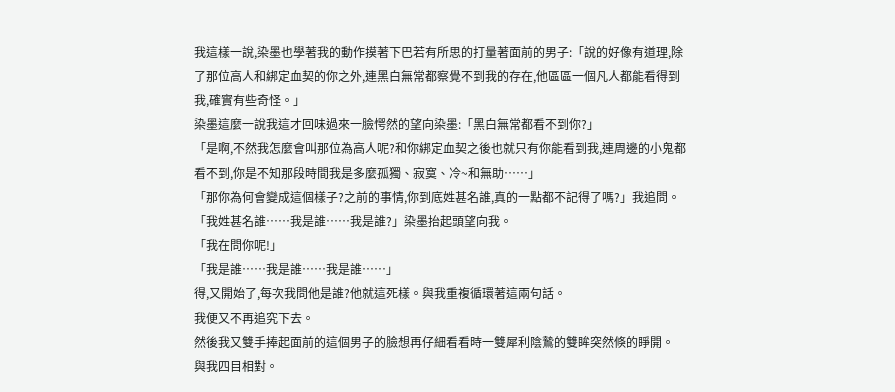我這樣一說,染墨也學著我的動作摸著下巴若有所思的打量著面前的男子:「說的好像有道理,除了那位高人和綁定血契的你之外,連黑白無常都察覺不到我的存在,他區區一個凡人都能看得到我,確實有些奇怪。」
染墨這麼一說我這才回味過來一臉愕然的望向染墨:「黑白無常都看不到你?」
「是啊,不然我怎麼會叫那位為高人呢?和你綁定血契之後也就只有你能看到我,連周邊的小鬼都看不到,你是不知那段時間我是多麼孤獨、寂寞、冷~和無助……」
「那你為何會變成這個樣子?之前的事情,你到底姓甚名誰,真的一點都不記得了嗎?」我追問。
「我姓甚名誰……我是誰……我是誰?」染墨抬起頭望向我。
「我在問你呢!」
「我是誰……我是誰……我是誰……」
得,又開始了,每次我問他是誰?他就這死樣。與我重複循環著這兩句話。
我便又不再追究下去。
然後我又雙手捧起面前的這個男子的臉想再仔細看看時一雙犀利陰鷙的雙眸突然倏的睜開。
與我四目相對。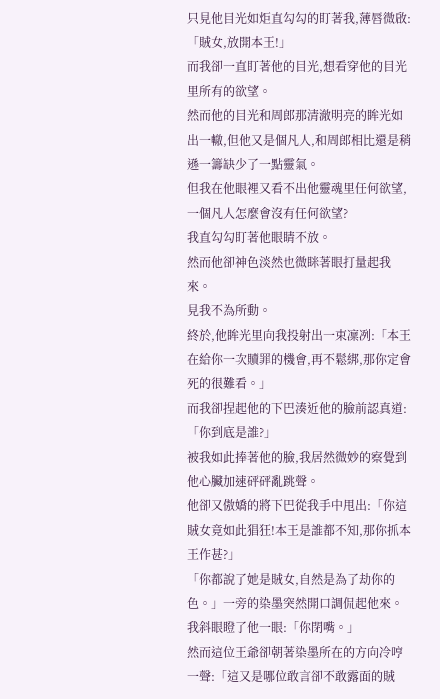只見他目光如炬直勾勾的盯著我,薄唇微啟:「賊女,放開本王!」
而我卻一直盯著他的目光,想看穿他的目光里所有的欲望。
然而他的目光和周郎那清澈明亮的眸光如出一轍,但他又是個凡人,和周郎相比還是稍遜一籌缺少了一點靈氣。
但我在他眼裡又看不出他靈魂里任何欲望,一個凡人怎麼會沒有任何欲望?
我直勾勾盯著他眼睛不放。
然而他卻神色淡然也微眯著眼打量起我來。
見我不為所動。
終於,他眸光里向我投射出一束凜冽:「本王在給你一次贖罪的機會,再不鬆綁,那你定會死的很難看。」
而我卻捏起他的下巴湊近他的臉前認真道:「你到底是誰?」
被我如此捧著他的臉,我居然微妙的察覺到他心臟加速砰砰亂跳聲。
他卻又傲嬌的將下巴從我手中甩出:「你這賊女竟如此猖狂!本王是誰都不知,那你抓本王作甚?」
「你都說了她是賊女,自然是為了劫你的色。」一旁的染墨突然開口調侃起他來。
我斜眼瞪了他一眼:「你閉嘴。」
然而這位王爺卻朝著染墨所在的方向冷哼一聲:「這又是哪位敢言卻不敢露面的賊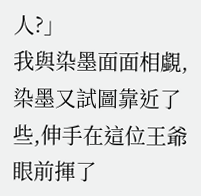人?」
我與染墨面面相覷,染墨又試圖靠近了些,伸手在這位王爺眼前揮了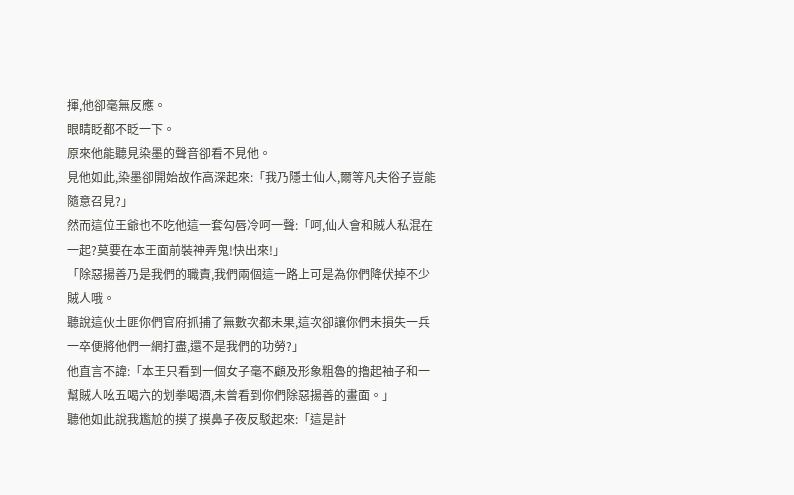揮,他卻毫無反應。
眼睛眨都不眨一下。
原來他能聽見染墨的聲音卻看不見他。
見他如此,染墨卻開始故作高深起來:「我乃隱士仙人,爾等凡夫俗子豈能隨意召見?」
然而這位王爺也不吃他這一套勾唇冷呵一聲:「呵,仙人會和賊人私混在一起?莫要在本王面前裝神弄鬼!快出來!」
「除惡揚善乃是我們的職責,我們兩個這一路上可是為你們降伏掉不少賊人哦。
聽說這伙土匪你們官府抓捕了無數次都未果,這次卻讓你們未損失一兵一卒便將他們一網打盡,還不是我們的功勞?」
他直言不諱:「本王只看到一個女子毫不顧及形象粗魯的擼起袖子和一幫賊人吆五喝六的划拳喝酒,未曾看到你們除惡揚善的畫面。」
聽他如此說我尷尬的摸了摸鼻子夜反駁起來:「這是計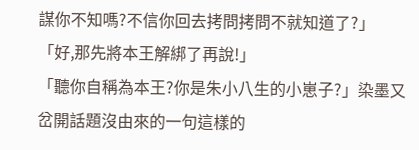謀你不知嗎?不信你回去拷問拷問不就知道了?」
「好,那先將本王解綁了再說!」
「聽你自稱為本王?你是朱小八生的小崽子?」染墨又岔開話題沒由來的一句這樣的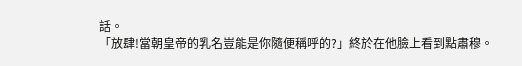話。
「放肆!當朝皇帝的乳名豈能是你隨便稱呼的?」終於在他臉上看到點肅穆。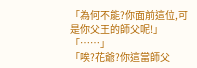「為何不能?你面前這位,可是你父王的師父呢!」
「……」
「唉?花爺?你這當師父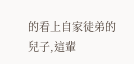的看上自家徒弟的兒子,這輩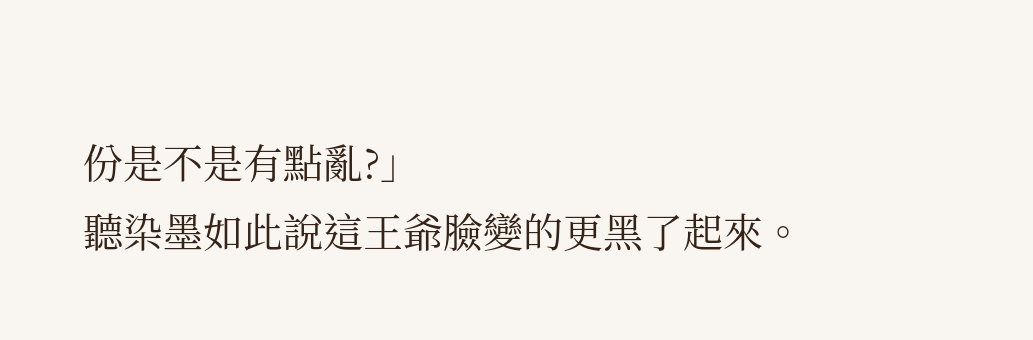份是不是有點亂?」
聽染墨如此說這王爺臉變的更黑了起來。